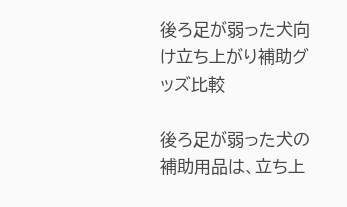後ろ足が弱った犬向け立ち上がり補助グッズ比較

後ろ足が弱った犬の補助用品は、立ち上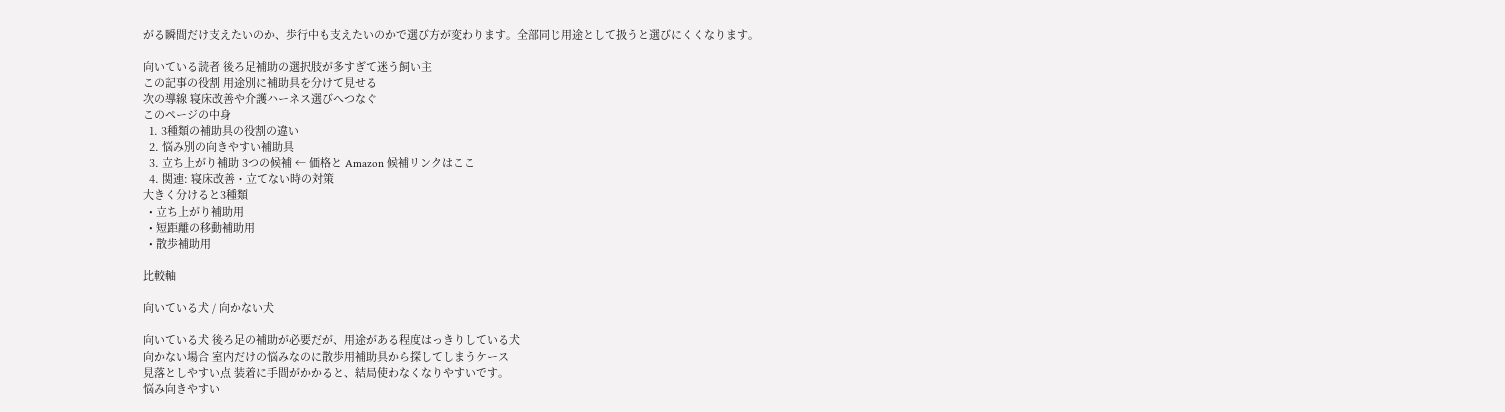がる瞬間だけ支えたいのか、歩行中も支えたいのかで選び方が変わります。全部同じ用途として扱うと選びにくくなります。

向いている読者 後ろ足補助の選択肢が多すぎて迷う飼い主
この記事の役割 用途別に補助具を分けて見せる
次の導線 寝床改善や介護ハーネス選びへつなぐ
このページの中身
  1. 3種類の補助具の役割の違い
  2. 悩み別の向きやすい補助具
  3. 立ち上がり補助 3つの候補 ← 価格と Amazon 候補リンクはここ
  4. 関連: 寝床改善・立てない時の対策
大きく分けると3種類
  • 立ち上がり補助用
  • 短距離の移動補助用
  • 散歩補助用

比較軸

向いている犬 / 向かない犬

向いている犬 後ろ足の補助が必要だが、用途がある程度はっきりしている犬
向かない場合 室内だけの悩みなのに散歩用補助具から探してしまうケース
見落としやすい点 装着に手間がかかると、結局使わなくなりやすいです。
悩み向きやすい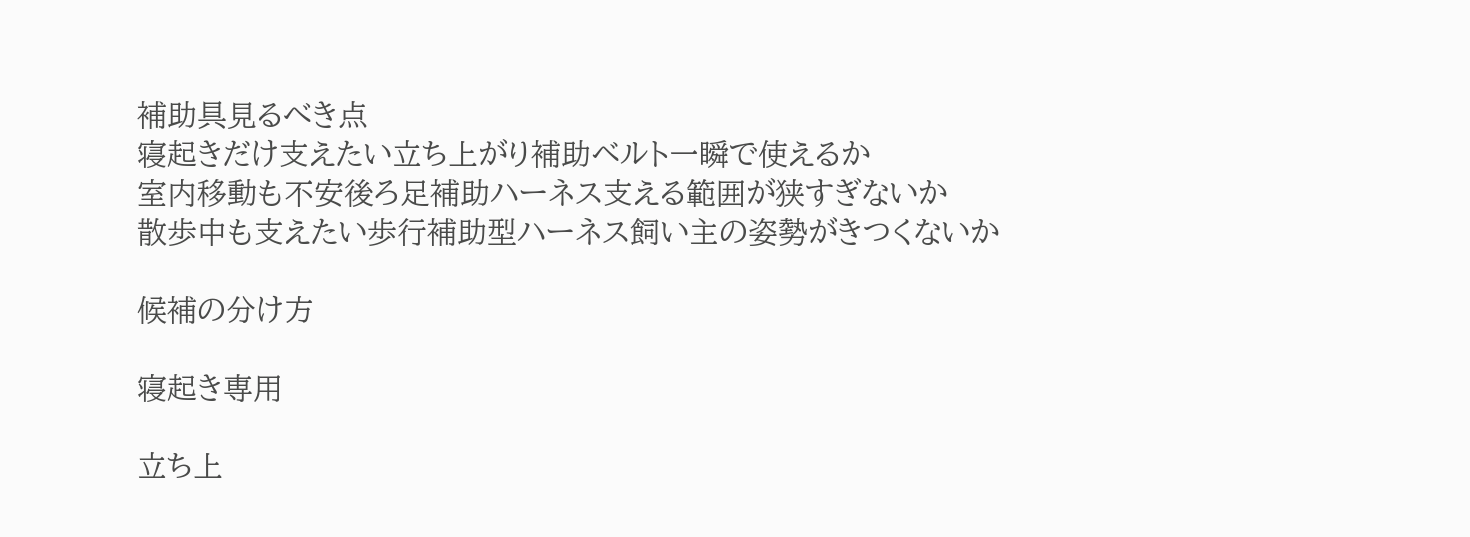補助具見るべき点
寝起きだけ支えたい立ち上がり補助ベルト一瞬で使えるか
室内移動も不安後ろ足補助ハーネス支える範囲が狭すぎないか
散歩中も支えたい歩行補助型ハーネス飼い主の姿勢がきつくないか

候補の分け方

寝起き専用

立ち上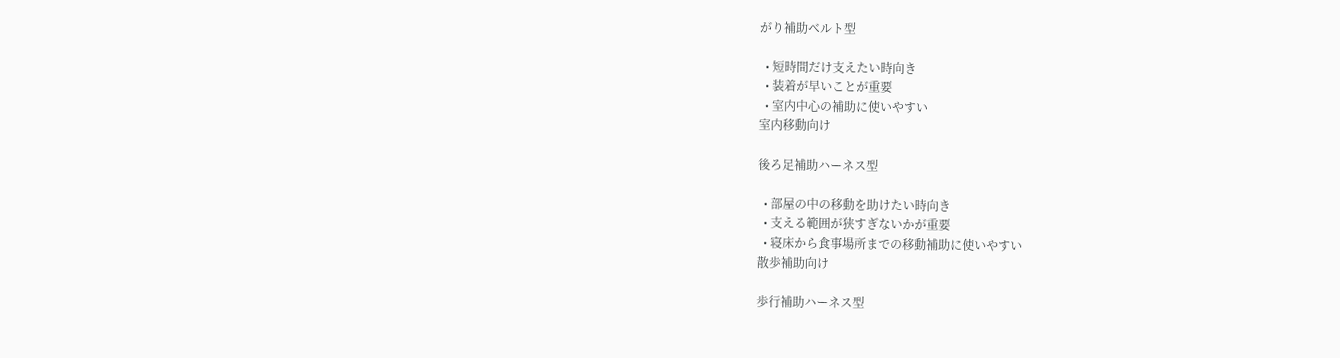がり補助ベルト型

  • 短時間だけ支えたい時向き
  • 装着が早いことが重要
  • 室内中心の補助に使いやすい
室内移動向け

後ろ足補助ハーネス型

  • 部屋の中の移動を助けたい時向き
  • 支える範囲が狭すぎないかが重要
  • 寝床から食事場所までの移動補助に使いやすい
散歩補助向け

歩行補助ハーネス型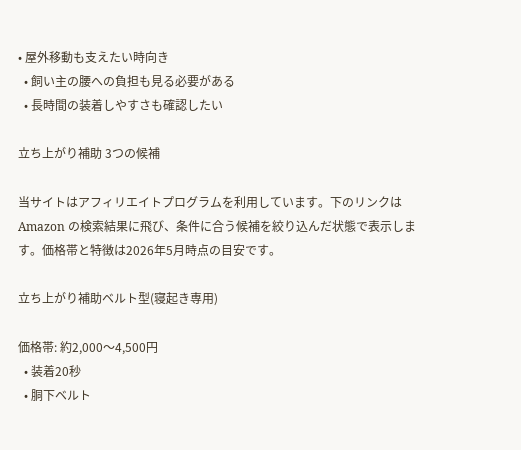• 屋外移動も支えたい時向き
  • 飼い主の腰への負担も見る必要がある
  • 長時間の装着しやすさも確認したい

立ち上がり補助 3つの候補

当サイトはアフィリエイトプログラムを利用しています。下のリンクは Amazon の検索結果に飛び、条件に合う候補を絞り込んだ状態で表示します。価格帯と特徴は2026年5月時点の目安です。

立ち上がり補助ベルト型(寝起き専用)

価格帯: 約2,000〜4,500円
  • 装着20秒
  • 胴下ベルト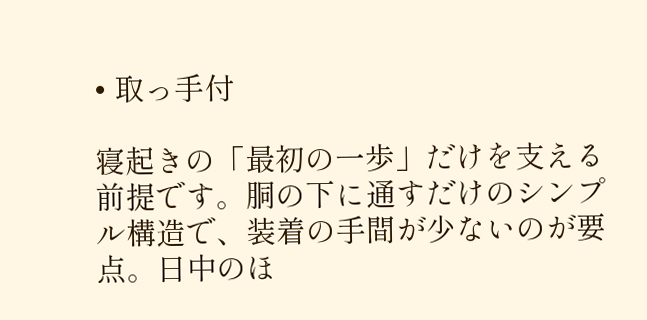• 取っ手付

寝起きの「最初の一歩」だけを支える前提です。胴の下に通すだけのシンプル構造で、装着の手間が少ないのが要点。日中のほ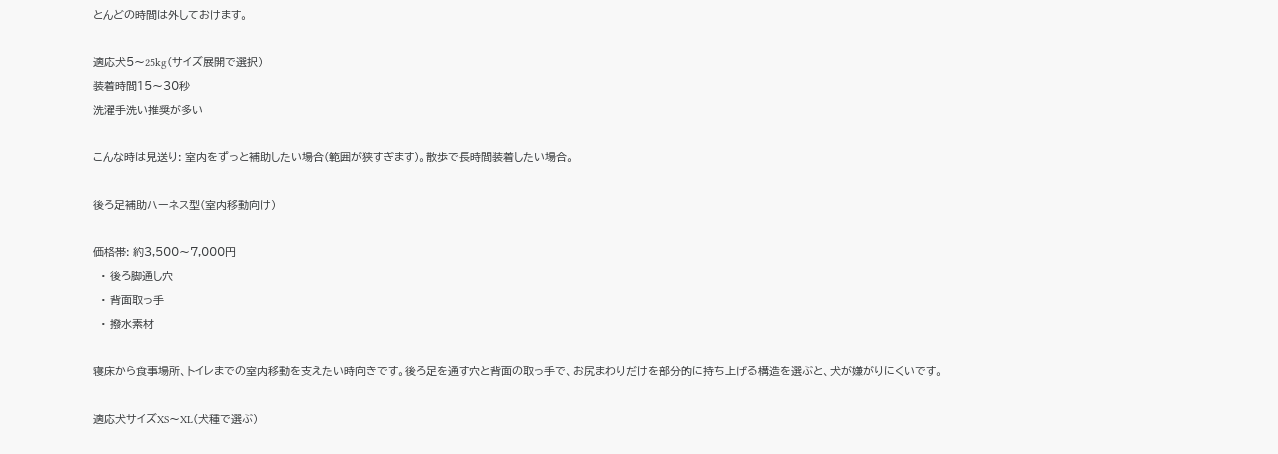とんどの時間は外しておけます。

適応犬5〜25kg(サイズ展開で選択)
装着時間15〜30秒
洗濯手洗い推奨が多い

こんな時は見送り: 室内をずっと補助したい場合(範囲が狭すぎます)。散歩で長時間装着したい場合。

後ろ足補助ハーネス型(室内移動向け)

価格帯: 約3,500〜7,000円
  • 後ろ脚通し穴
  • 背面取っ手
  • 撥水素材

寝床から食事場所、トイレまでの室内移動を支えたい時向きです。後ろ足を通す穴と背面の取っ手で、お尻まわりだけを部分的に持ち上げる構造を選ぶと、犬が嫌がりにくいです。

適応犬サイズXS〜XL(犬種で選ぶ)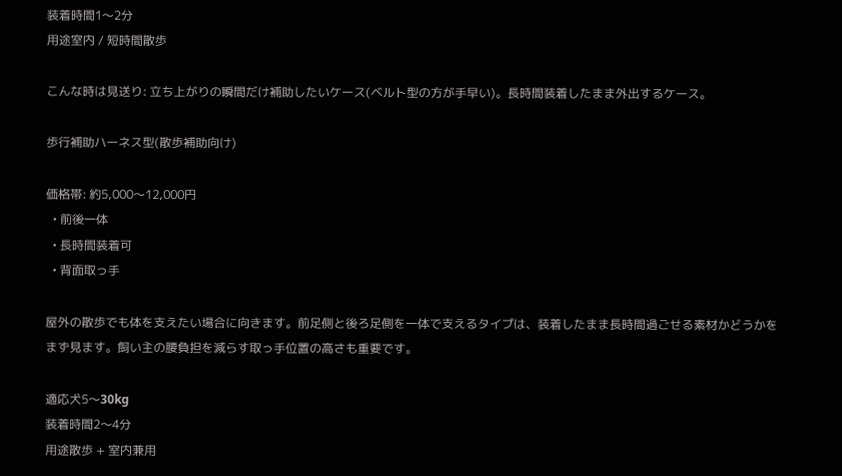装着時間1〜2分
用途室内 / 短時間散歩

こんな時は見送り: 立ち上がりの瞬間だけ補助したいケース(ベルト型の方が手早い)。長時間装着したまま外出するケース。

歩行補助ハーネス型(散歩補助向け)

価格帯: 約5,000〜12,000円
  • 前後一体
  • 長時間装着可
  • 背面取っ手

屋外の散歩でも体を支えたい場合に向きます。前足側と後ろ足側を一体で支えるタイプは、装着したまま長時間過ごせる素材かどうかをまず見ます。飼い主の腰負担を減らす取っ手位置の高さも重要です。

適応犬5〜30kg
装着時間2〜4分
用途散歩 + 室内兼用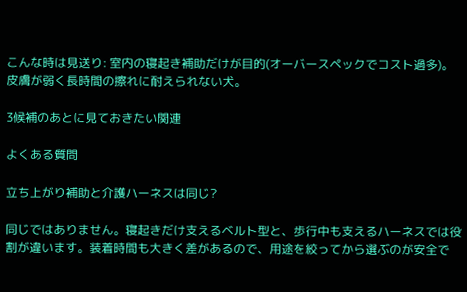こんな時は見送り: 室内の寝起き補助だけが目的(オーバースペックでコスト過多)。皮膚が弱く長時間の擦れに耐えられない犬。

3候補のあとに見ておきたい関連

よくある質問

立ち上がり補助と介護ハーネスは同じ?

同じではありません。寝起きだけ支えるベルト型と、歩行中も支えるハーネスでは役割が違います。装着時間も大きく差があるので、用途を絞ってから選ぶのが安全で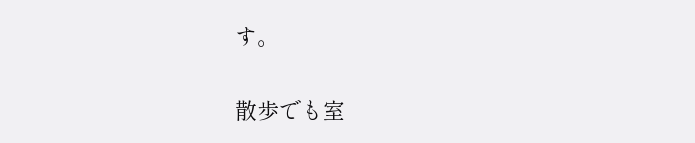す。

散歩でも室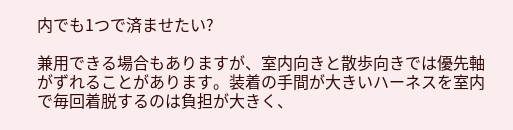内でも1つで済ませたい?

兼用できる場合もありますが、室内向きと散歩向きでは優先軸がずれることがあります。装着の手間が大きいハーネスを室内で毎回着脱するのは負担が大きく、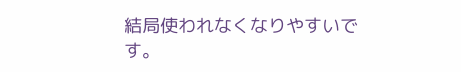結局使われなくなりやすいです。